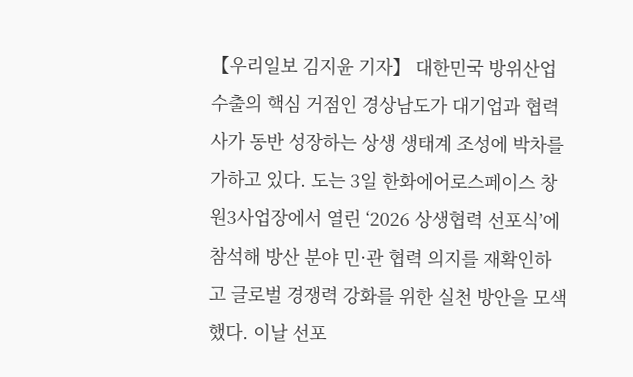【우리일보 김지윤 기자】 대한민국 방위산업 수출의 핵심 거점인 경상남도가 대기업과 협력사가 동반 성장하는 상생 생태계 조성에 박차를 가하고 있다. 도는 3일 한화에어로스페이스 창원3사업장에서 열린 ‘2026 상생협력 선포식’에 참석해 방산 분야 민·관 협력 의지를 재확인하고 글로벌 경쟁력 강화를 위한 실천 방안을 모색했다. 이날 선포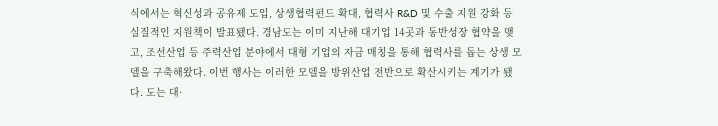식에서는 혁신성과 공유제 도입, 상생협력펀드 확대, 협력사 R&D 및 수출 지원 강화 등 실질적인 지원책이 발표됐다. 경남도는 이미 지난해 대기업 14곳과 동반성장 협약을 맺고, 조선산업 등 주력산업 분야에서 대형 기업의 자금 매칭을 통해 협력사를 돕는 상생 모델을 구축해왔다. 이번 행사는 이러한 모델을 방위산업 전반으로 확산시키는 계기가 됐다. 도는 대·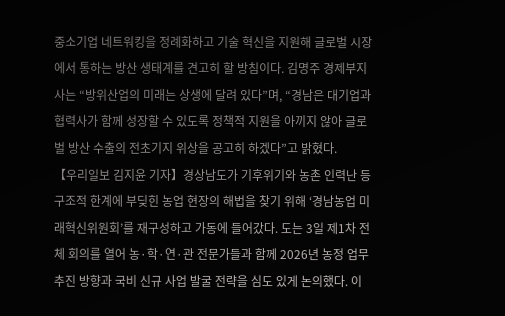중소기업 네트워킹을 정례화하고 기술 혁신을 지원해 글로벌 시장에서 통하는 방산 생태계를 견고히 할 방침이다. 김명주 경제부지사는 “방위산업의 미래는 상생에 달려 있다”며, “경남은 대기업과 협력사가 함께 성장할 수 있도록 정책적 지원을 아끼지 않아 글로벌 방산 수출의 전초기지 위상을 공고히 하겠다”고 밝혔다.
【우리일보 김지윤 기자】경상남도가 기후위기와 농촌 인력난 등 구조적 한계에 부딪힌 농업 현장의 해법을 찾기 위해 ‘경남농업 미래혁신위원회’를 재구성하고 가동에 들어갔다. 도는 3일 제1차 전체 회의를 열어 농·학·연·관 전문가들과 함께 2026년 농정 업무 추진 방향과 국비 신규 사업 발굴 전략을 심도 있게 논의했다. 이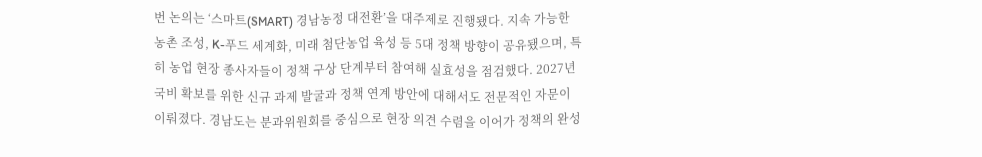번 논의는 ‘스마트(SMART) 경남농정 대전환’을 대주제로 진행됐다. 지속 가능한 농촌 조성, K-푸드 세계화, 미래 첨단농업 육성 등 5대 정책 방향이 공유됐으며, 특히 농업 현장 종사자들이 정책 구상 단계부터 참여해 실효성을 점검했다. 2027년 국비 확보를 위한 신규 과제 발굴과 정책 연계 방안에 대해서도 전문적인 자문이 이뤄졌다. 경남도는 분과위원회를 중심으로 현장 의견 수렴을 이어가 정책의 완성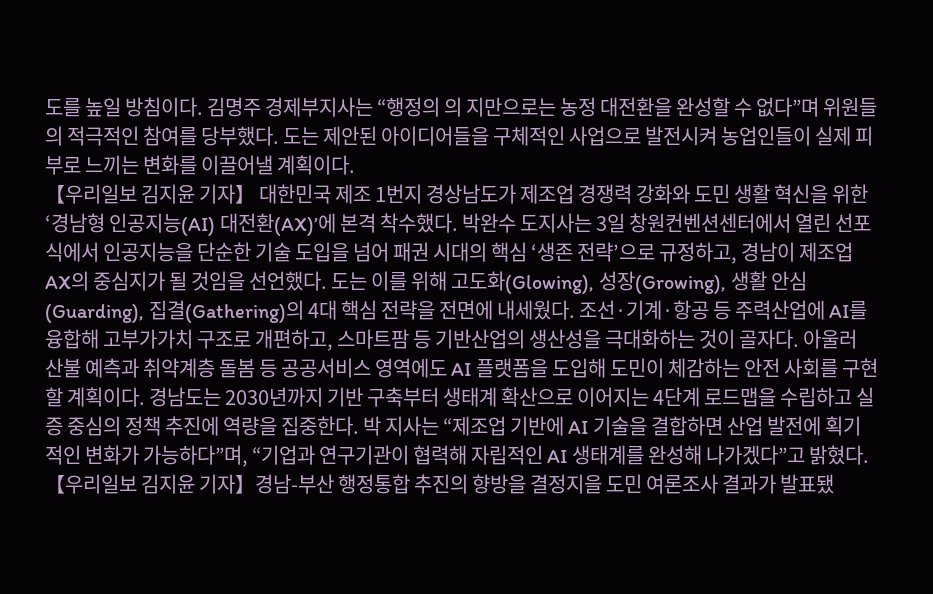도를 높일 방침이다. 김명주 경제부지사는 “행정의 의 지만으로는 농정 대전환을 완성할 수 없다”며 위원들의 적극적인 참여를 당부했다. 도는 제안된 아이디어들을 구체적인 사업으로 발전시켜 농업인들이 실제 피부로 느끼는 변화를 이끌어낼 계획이다.
【우리일보 김지윤 기자】 대한민국 제조 1번지 경상남도가 제조업 경쟁력 강화와 도민 생활 혁신을 위한 ‘경남형 인공지능(AI) 대전환(AX)’에 본격 착수했다. 박완수 도지사는 3일 창원컨벤션센터에서 열린 선포식에서 인공지능을 단순한 기술 도입을 넘어 패권 시대의 핵심 ‘생존 전략’으로 규정하고, 경남이 제조업 AX의 중심지가 될 것임을 선언했다. 도는 이를 위해 고도화(Glowing), 성장(Growing), 생활 안심(Guarding), 집결(Gathering)의 4대 핵심 전략을 전면에 내세웠다. 조선·기계·항공 등 주력산업에 AI를 융합해 고부가가치 구조로 개편하고, 스마트팜 등 기반산업의 생산성을 극대화하는 것이 골자다. 아울러 산불 예측과 취약계층 돌봄 등 공공서비스 영역에도 AI 플랫폼을 도입해 도민이 체감하는 안전 사회를 구현할 계획이다. 경남도는 2030년까지 기반 구축부터 생태계 확산으로 이어지는 4단계 로드맵을 수립하고 실증 중심의 정책 추진에 역량을 집중한다. 박 지사는 “제조업 기반에 AI 기술을 결합하면 산업 발전에 획기적인 변화가 가능하다”며, “기업과 연구기관이 협력해 자립적인 AI 생태계를 완성해 나가겠다”고 밝혔다.
【우리일보 김지윤 기자】경남-부산 행정통합 추진의 향방을 결정지을 도민 여론조사 결과가 발표됐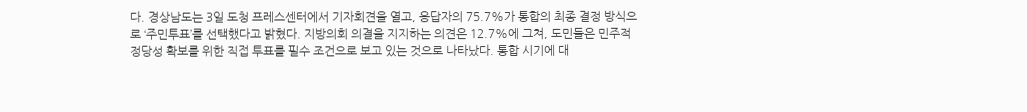다. 경상남도는 3일 도청 프레스센터에서 기자회견을 열고, 응답자의 75.7%가 통합의 최종 결정 방식으로 ‘주민투표’를 선택했다고 밝혔다. 지방의회 의결을 지지하는 의견은 12.7%에 그쳐, 도민들은 민주적 정당성 확보를 위한 직접 투표를 필수 조건으로 보고 있는 것으로 나타났다. 통합 시기에 대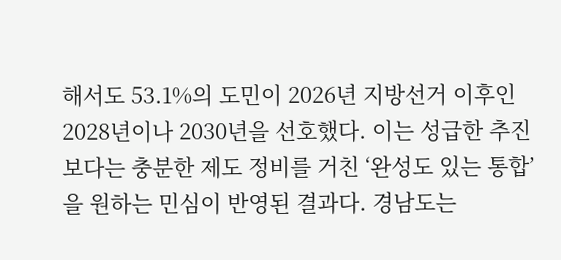해서도 53.1%의 도민이 2026년 지방선거 이후인 2028년이나 2030년을 선호했다. 이는 성급한 추진보다는 충분한 제도 정비를 거친 ‘완성도 있는 통합’을 원하는 민심이 반영된 결과다. 경남도는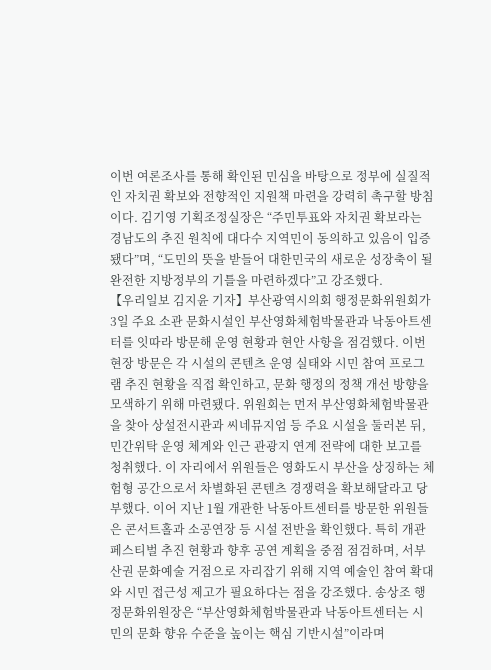이번 여론조사를 통해 확인된 민심을 바탕으로 정부에 실질적인 자치권 확보와 전향적인 지원책 마련을 강력히 촉구할 방침이다. 김기영 기획조정실장은 “주민투표와 자치권 확보라는 경남도의 추진 원칙에 대다수 지역민이 동의하고 있음이 입증됐다”며, “도민의 뜻을 받들어 대한민국의 새로운 성장축이 될 완전한 지방정부의 기틀을 마련하겠다”고 강조했다.
【우리일보 김지윤 기자】부산광역시의회 행정문화위원회가 3일 주요 소관 문화시설인 부산영화체험박물관과 낙동아트센터를 잇따라 방문해 운영 현황과 현안 사항을 점검했다. 이번 현장 방문은 각 시설의 콘텐츠 운영 실태와 시민 참여 프로그램 추진 현황을 직접 확인하고, 문화 행정의 정책 개선 방향을 모색하기 위해 마련됐다. 위원회는 먼저 부산영화체험박물관을 찾아 상설전시관과 씨네뮤지엄 등 주요 시설을 둘러본 뒤, 민간위탁 운영 체계와 인근 관광지 연계 전략에 대한 보고를 청취했다. 이 자리에서 위원들은 영화도시 부산을 상징하는 체험형 공간으로서 차별화된 콘텐츠 경쟁력을 확보해달라고 당부했다. 이어 지난 1월 개관한 낙동아트센터를 방문한 위원들은 콘서트홀과 소공연장 등 시설 전반을 확인했다. 특히 개관 페스티벌 추진 현황과 향후 공연 계획을 중점 점검하며, 서부산권 문화예술 거점으로 자리잡기 위해 지역 예술인 참여 확대와 시민 접근성 제고가 필요하다는 점을 강조했다. 송상조 행정문화위원장은 “부산영화체험박물관과 낙동아트센터는 시민의 문화 향유 수준을 높이는 핵심 기반시설”이라며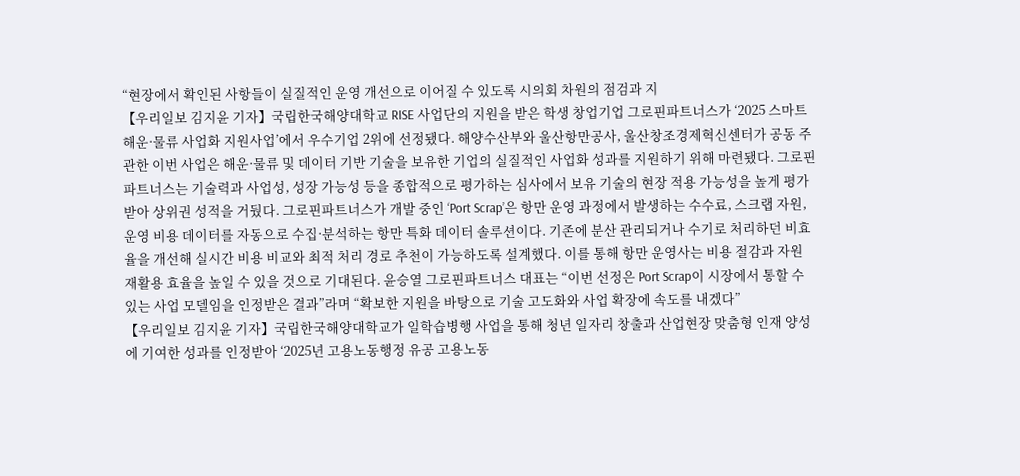“현장에서 확인된 사항들이 실질적인 운영 개선으로 이어질 수 있도록 시의회 차원의 점검과 지
【우리일보 김지윤 기자】국립한국해양대학교 RISE 사업단의 지원을 받은 학생 창업기업 그로핀파트너스가 ‘2025 스마트 해운·물류 사업화 지원사업’에서 우수기업 2위에 선정됐다. 해양수산부와 울산항만공사, 울산창조경제혁신센터가 공동 주관한 이번 사업은 해운·물류 및 데이터 기반 기술을 보유한 기업의 실질적인 사업화 성과를 지원하기 위해 마련됐다. 그로핀파트너스는 기술력과 사업성, 성장 가능성 등을 종합적으로 평가하는 심사에서 보유 기술의 현장 적용 가능성을 높게 평가받아 상위권 성적을 거뒀다. 그로핀파트너스가 개발 중인 ‘Port Scrap’은 항만 운영 과정에서 발생하는 수수료, 스크랩 자원, 운영 비용 데이터를 자동으로 수집·분석하는 항만 특화 데이터 솔루션이다. 기존에 분산 관리되거나 수기로 처리하던 비효율을 개선해 실시간 비용 비교와 최적 처리 경로 추천이 가능하도록 설계했다. 이를 통해 항만 운영사는 비용 절감과 자원 재활용 효율을 높일 수 있을 것으로 기대된다. 윤승열 그로핀파트너스 대표는 “이번 선정은 Port Scrap이 시장에서 통할 수 있는 사업 모델임을 인정받은 결과”라며 “확보한 지원을 바탕으로 기술 고도화와 사업 확장에 속도를 내겠다”
【우리일보 김지윤 기자】국립한국해양대학교가 일학습병행 사업을 통해 청년 일자리 창출과 산업현장 맞춤형 인재 양성에 기여한 성과를 인정받아 ‘2025년 고용노동행정 유공 고용노동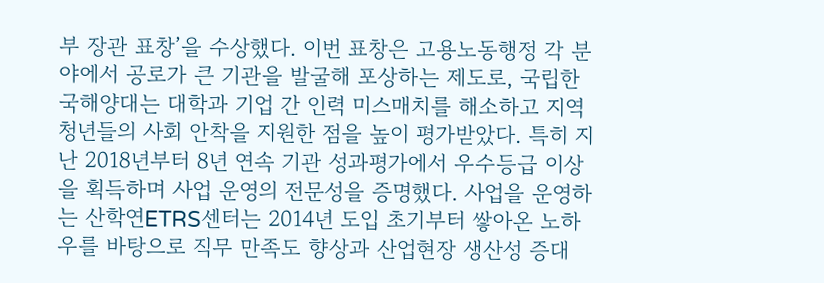부 장관 표창’을 수상했다. 이번 표창은 고용노동행정 각 분야에서 공로가 큰 기관을 발굴해 포상하는 제도로, 국립한국해양대는 대학과 기업 간 인력 미스매치를 해소하고 지역 청년들의 사회 안착을 지원한 점을 높이 평가받았다. 특히 지난 2018년부터 8년 연속 기관 성과평가에서 우수등급 이상을 획득하며 사업 운영의 전문성을 증명했다. 사업을 운영하는 산학연ETRS센터는 2014년 도입 초기부터 쌓아온 노하우를 바탕으로 직무 만족도 향상과 산업현장 생산성 증대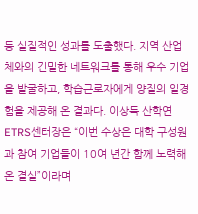등 실질적인 성과를 도출했다. 지역 산업체와의 긴밀한 네트워크를 통해 우수 기업을 발굴하고, 학습근로자에게 양질의 일경험을 제공해 온 결과다. 이상득 산학연ETRS센터장은 “이번 수상은 대학 구성원과 참여 기업들이 10여 년간 함께 노력해 온 결실”이라며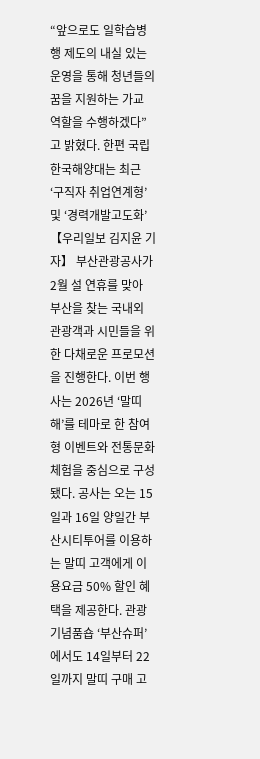“앞으로도 일학습병행 제도의 내실 있는 운영을 통해 청년들의 꿈을 지원하는 가교 역할을 수행하겠다”고 밝혔다. 한편 국립한국해양대는 최근 ‘구직자 취업연계형’ 및 ‘경력개발고도화’
【우리일보 김지윤 기자】 부산관광공사가 2월 설 연휴를 맞아 부산을 찾는 국내외 관광객과 시민들을 위한 다채로운 프로모션을 진행한다. 이번 행사는 2026년 ‘말띠 해’를 테마로 한 참여형 이벤트와 전통문화 체험을 중심으로 구성됐다. 공사는 오는 15일과 16일 양일간 부산시티투어를 이용하는 말띠 고객에게 이용요금 50% 할인 혜택을 제공한다. 관광 기념품숍 ‘부산슈퍼’에서도 14일부터 22일까지 말띠 구매 고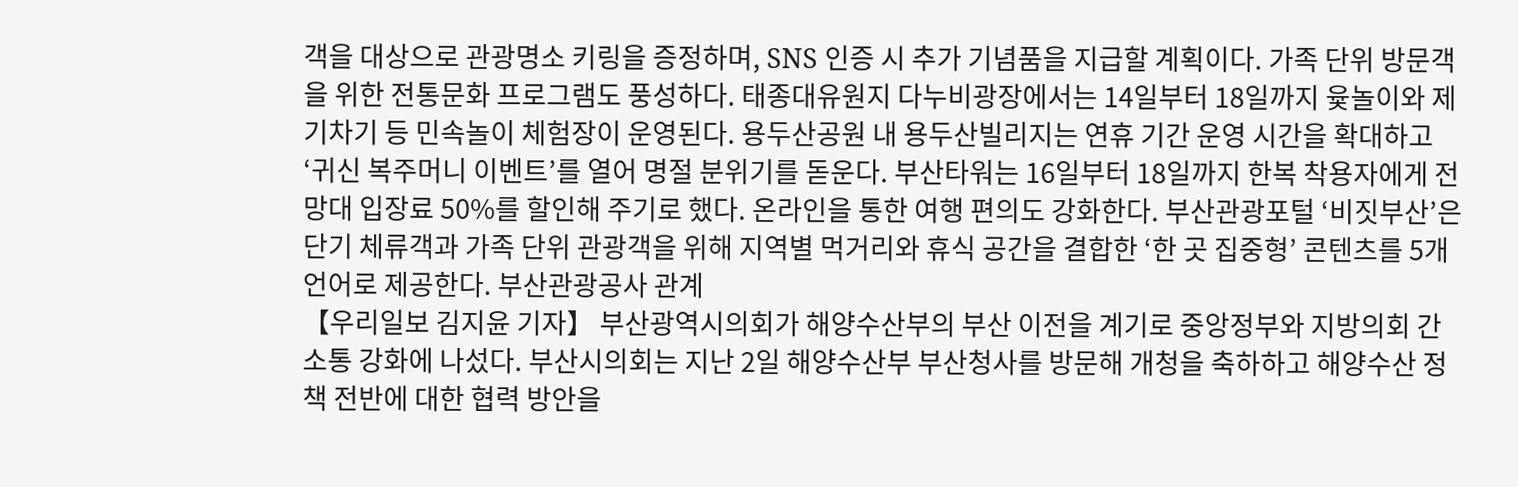객을 대상으로 관광명소 키링을 증정하며, SNS 인증 시 추가 기념품을 지급할 계획이다. 가족 단위 방문객을 위한 전통문화 프로그램도 풍성하다. 태종대유원지 다누비광장에서는 14일부터 18일까지 윷놀이와 제기차기 등 민속놀이 체험장이 운영된다. 용두산공원 내 용두산빌리지는 연휴 기간 운영 시간을 확대하고 ‘귀신 복주머니 이벤트’를 열어 명절 분위기를 돋운다. 부산타워는 16일부터 18일까지 한복 착용자에게 전망대 입장료 50%를 할인해 주기로 했다. 온라인을 통한 여행 편의도 강화한다. 부산관광포털 ‘비짓부산’은 단기 체류객과 가족 단위 관광객을 위해 지역별 먹거리와 휴식 공간을 결합한 ‘한 곳 집중형’ 콘텐츠를 5개 언어로 제공한다. 부산관광공사 관계
【우리일보 김지윤 기자】 부산광역시의회가 해양수산부의 부산 이전을 계기로 중앙정부와 지방의회 간 소통 강화에 나섰다. 부산시의회는 지난 2일 해양수산부 부산청사를 방문해 개청을 축하하고 해양수산 정책 전반에 대한 협력 방안을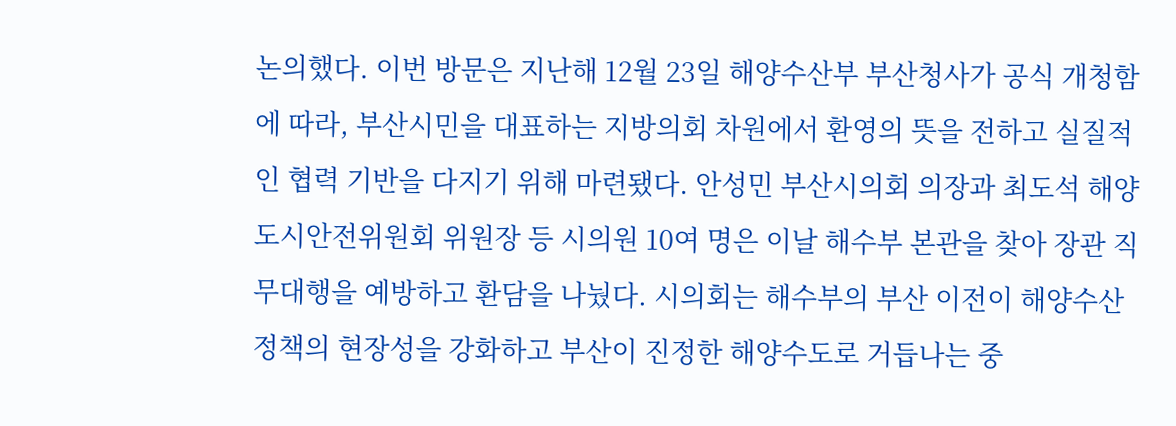논의했다. 이번 방문은 지난해 12월 23일 해양수산부 부산청사가 공식 개청함에 따라, 부산시민을 대표하는 지방의회 차원에서 환영의 뜻을 전하고 실질적인 협력 기반을 다지기 위해 마련됐다. 안성민 부산시의회 의장과 최도석 해양도시안전위원회 위원장 등 시의원 10여 명은 이날 해수부 본관을 찾아 장관 직무대행을 예방하고 환담을 나눴다. 시의회는 해수부의 부산 이전이 해양수산 정책의 현장성을 강화하고 부산이 진정한 해양수도로 거듭나는 중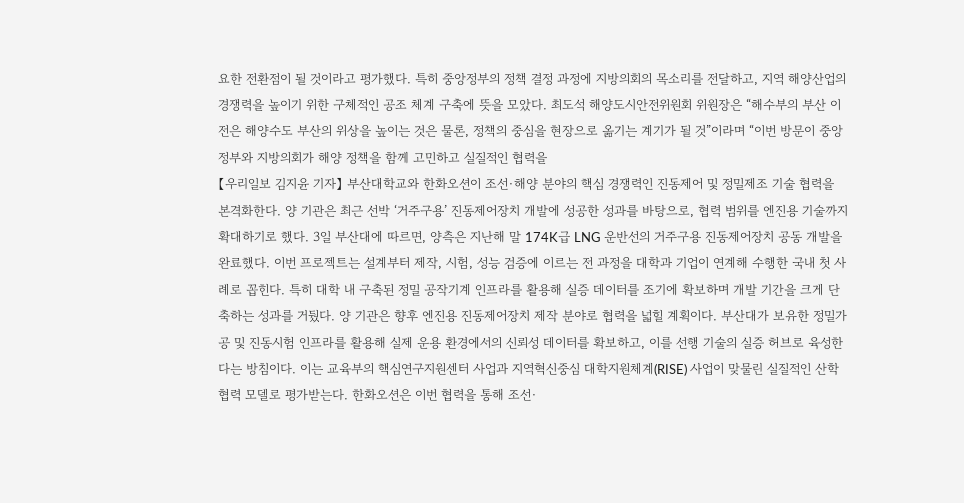요한 전환점이 될 것이라고 평가했다. 특히 중앙정부의 정책 결정 과정에 지방의회의 목소리를 전달하고, 지역 해양산업의 경쟁력을 높이기 위한 구체적인 공조 체계 구축에 뜻을 모았다. 최도석 해양도시안전위원회 위원장은 “해수부의 부산 이전은 해양수도 부산의 위상을 높이는 것은 물론, 정책의 중심을 현장으로 옮기는 계기가 될 것”이라며 “이번 방문이 중앙정부와 지방의회가 해양 정책을 함께 고민하고 실질적인 협력을
【우리일보 김지윤 기자】 부산대학교와 한화오션이 조선·해양 분야의 핵심 경쟁력인 진동제어 및 정밀제조 기술 협력을 본격화한다. 양 기관은 최근 선박 ‘거주구용’ 진동제어장치 개발에 성공한 성과를 바탕으로, 협력 범위를 엔진용 기술까지 확대하기로 했다. 3일 부산대에 따르면, 양측은 지난해 말 174K급 LNG 운반선의 거주구용 진동제어장치 공동 개발을 완료했다. 이번 프로젝트는 설계부터 제작, 시험, 성능 검증에 이르는 전 과정을 대학과 기업이 연계해 수행한 국내 첫 사례로 꼽힌다. 특히 대학 내 구축된 정밀 공작기계 인프라를 활용해 실증 데이터를 조기에 확보하며 개발 기간을 크게 단축하는 성과를 거뒀다. 양 기관은 향후 엔진용 진동제어장치 제작 분야로 협력을 넓힐 계획이다. 부산대가 보유한 정밀가공 및 진동시험 인프라를 활용해 실제 운용 환경에서의 신뢰성 데이터를 확보하고, 이를 선행 기술의 실증 허브로 육성한다는 방침이다. 이는 교육부의 핵심연구지원센터 사업과 지역혁신중심 대학지원체계(RISE) 사업이 맞물린 실질적인 산학협력 모델로 평가받는다. 한화오션은 이번 협력을 통해 조선·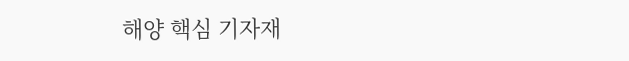해양 핵심 기자재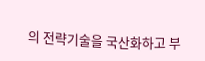의 전략기술을 국산화하고 부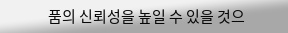품의 신뢰성을 높일 수 있을 것으